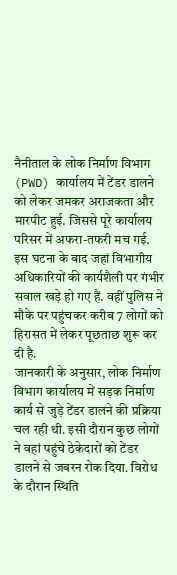नैनीताल के लोक निर्माण विभाग (PWD) कार्यालय में टेंडर डालने को लेकर जमकर अराजकता और मारपीट हुई. जिससे पूरे कार्यालय परिसर में अफरा-तफरी मच गई. इस घटना के बाद जहां विभागीय अधिकारियों की कार्यशैली पर गंभीर सवाल खड़े हो गए हैं. वहीं पुलिस ने मौके पर पहुंचकर करीब 7 लोगों को हिरासत में लेकर पूछताछ शुरू कर दी है.
जानकारी के अनुसार, लोक निर्माण विभाग कार्यालय में सड़क निर्माण कार्य से जुड़े टेंडर डालने की प्रक्रिया चल रही थी. इसी दौरान कुछ लोगों ने वहां पहुंचे ठेकेदारों को टेंडर डालने से जबरन रोक दिया. विरोध के दौरान स्थिति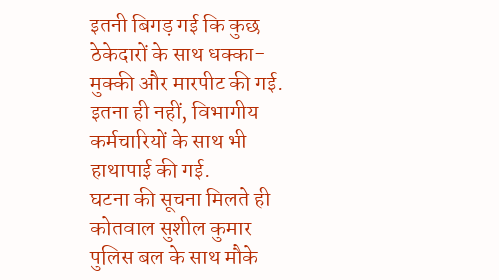इतनी बिगड़ गई कि कुछ ठेकेदारों के साथ धक्का-मुक्की और मारपीट की गई. इतना ही नहीं, विभागीय कर्मचारियों के साथ भी हाथापाई की गई.
घटना की सूचना मिलते ही कोतवाल सुशील कुमार पुलिस बल के साथ मौके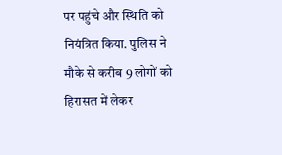पर पहुंचे और स्थिति को नियंत्रित किया. पुलिस ने मौके से करीब 9 लोगों को हिरासत में लेकर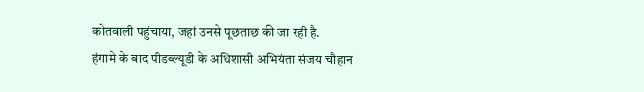कोतवाली पहुंचाया, जहां उनसे पूछताछ की जा रही है.
हंगामे के बाद पीडब्ल्यूडी के अधिशासी अभियंता संजय चौहान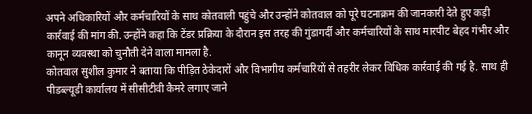अपने अधिकारियों और कर्मचारियों के साथ कोतवाली पहुंचे और उन्होंने कोतवाल को पूरे घटनाक्रम की जानकारी देते हुए कड़ी कार्रवाई की मांग की. उन्होंने कहा कि टेंडर प्रक्रिया के दौरान इस तरह की गुंडागर्दी और कर्मचारियों के साथ मारपीट बेहद गंभीर और कानून व्यवस्था को चुनौती देने वाला मामला है.
कोतवाल सुशील कुमार ने बताया कि पीड़ित ठेकेदारों और विभागीय कर्मचारियों से तहरीर लेकर विधिक कार्रवाई की गई है. साथ ही पीडब्ल्यूडी कार्यालय में सीसीटीवी कैमरे लगाए जाने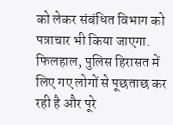को लेकर संबंधित विभाग को पत्राचार भी किया जाएगा. फिलहाल, पुलिस हिरासत में लिए गए लोगों से पूछताछ कर रही है और पूरे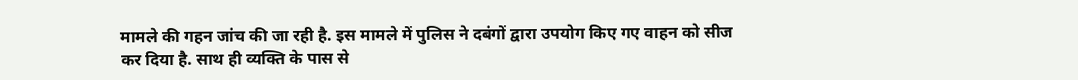मामले की गहन जांच की जा रही है. इस मामले में पुलिस ने दबंगों द्वारा उपयोग किए गए वाहन को सीज कर दिया है. साथ ही व्यक्ति के पास से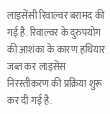लाइसेंसी रिवाल्वर बरामद की गई है. रिवाल्वर के दुरुपयोग की आशंका के कारण हथियार जब्त कर लाइसेंस निरस्तीकरण की प्रक्रिया शुरू कर दी गई है.